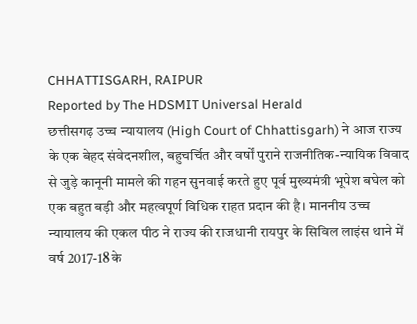CHHATTISGARH, RAIPUR
Reported by The HDSMIT Universal Herald
छत्तीसगढ़ उच्च न्यायालय (High Court of Chhattisgarh) ने आज राज्य के एक बेहद संवेदनशील, बहुचर्चित और वर्षों पुराने राजनीतिक-न्यायिक विवाद से जुड़े कानूनी मामले की गहन सुनवाई करते हुए पूर्व मुख्यमंत्री भूपेश बघेल को एक बहुत बड़ी और महत्वपूर्ण विधिक राहत प्रदान की है। माननीय उच्च न्यायालय की एकल पीठ ने राज्य की राजधानी रायपुर के सिविल लाइंस थाने में वर्ष 2017-18 के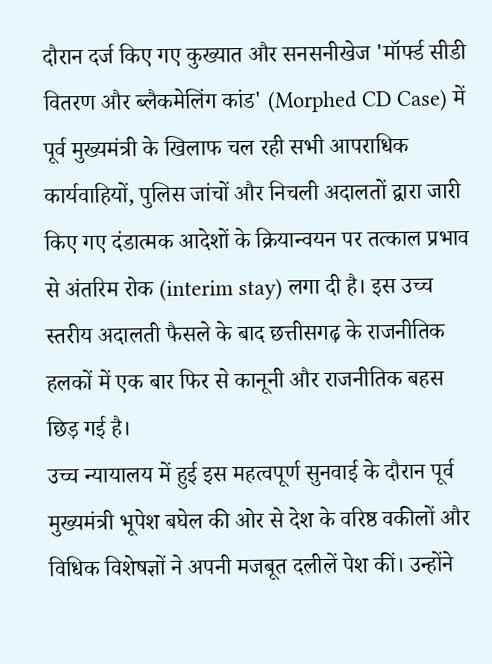दौरान दर्ज किए गए कुख्यात और सनसनीखेज 'मॉर्फ्ड सीडी वितरण और ब्लैकमेलिंग कांड' (Morphed CD Case) में पूर्व मुख्यमंत्री के खिलाफ चल रही सभी आपराधिक कार्यवाहियों, पुलिस जांचों और निचली अदालतों द्वारा जारी किए गए दंडात्मक आदेशों के क्रियान्वयन पर तत्काल प्रभाव से अंतरिम रोक (interim stay) लगा दी है। इस उच्च स्तरीय अदालती फैसले के बाद छत्तीसगढ़ के राजनीतिक हलकों में एक बार फिर से कानूनी और राजनीतिक बहस छिड़ गई है।
उच्च न्यायालय में हुई इस महत्वपूर्ण सुनवाई के दौरान पूर्व मुख्यमंत्री भूपेश बघेल की ओर से देश के वरिष्ठ वकीलों और विधिक विशेषज्ञों ने अपनी मजबूत दलीलें पेश कीं। उन्होंने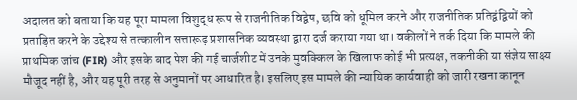अदालत को बताया कि यह पूरा मामला विशुद्ध रूप से राजनीतिक विद्वेष, छवि को धूमिल करने और राजनीतिक प्रतिद्वंद्वियों को प्रताड़ित करने के उद्देश्य से तत्कालीन सत्तारूढ़ प्रशासनिक व्यवस्था द्वारा दर्ज कराया गया था। वकीलों ने तर्क दिया कि मामले की प्राथमिक जांच (FIR) और इसके बाद पेश की गई चार्जशीट में उनके मुवक्किल के खिलाफ कोई भी प्रत्यक्ष, तकनीकी या संज्ञेय साक्ष्य मौजूद नहीं है, और यह पूरी तरह से अनुमानों पर आधारित है। इसलिए इस मामले की न्यायिक कार्यवाही को जारी रखना कानून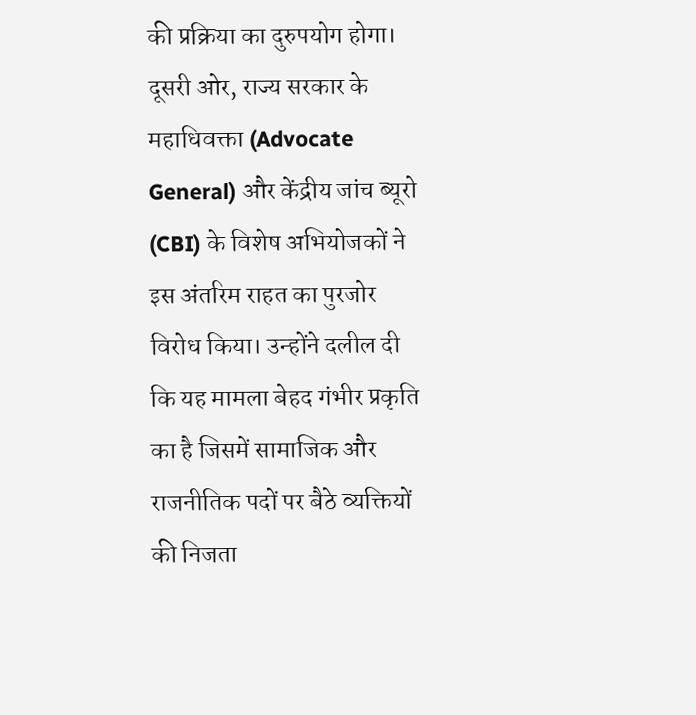की प्रक्रिया का दुरुपयोग होगा।
दूसरी ओर, राज्य सरकार के महाधिवक्ता (Advocate General) और केंद्रीय जांच ब्यूरो (CBI) के विशेष अभियोजकों ने इस अंतरिम राहत का पुरजोर विरोध किया। उन्होंने दलील दी कि यह मामला बेहद गंभीर प्रकृति का है जिसमें सामाजिक और राजनीतिक पदों पर बैठे व्यक्तियों की निजता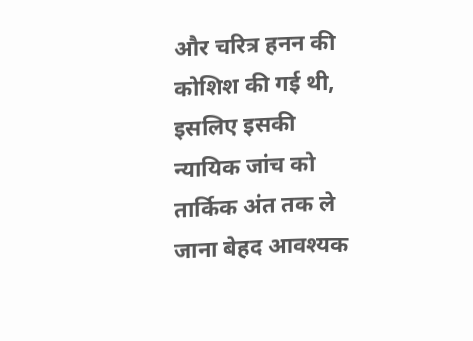और चरित्र हनन की कोशिश की गई थी, इसलिए इसकी न्यायिक जांच को तार्किक अंत तक ले जाना बेहद आवश्यक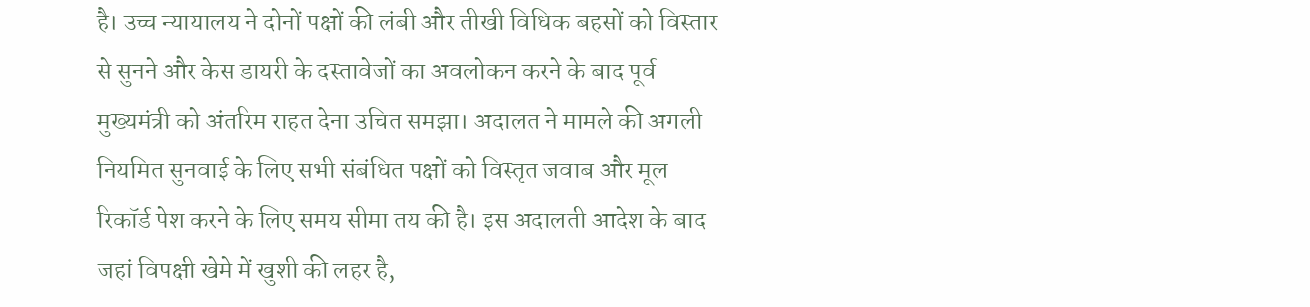है। उच्च न्यायालय ने दोनों पक्षों की लंबी और तीखी विधिक बहसों को विस्तार से सुनने और केस डायरी के दस्तावेजों का अवलोकन करने के बाद पूर्व मुख्यमंत्री को अंतरिम राहत देना उचित समझा। अदालत ने मामले की अगली नियमित सुनवाई के लिए सभी संबंधित पक्षों को विस्तृत जवाब और मूल रिकॉर्ड पेश करने के लिए समय सीमा तय की है। इस अदालती आदेश के बाद जहां विपक्षी खेमे में खुशी की लहर है,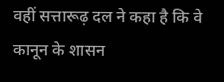वहीं सत्तारूढ़ दल ने कहा है कि वे कानून के शासन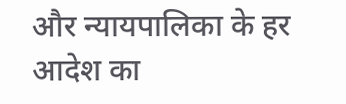और न्यायपालिका के हर आदेश का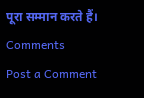पूरा सम्मान करते हैं।
Comments
Post a Comment